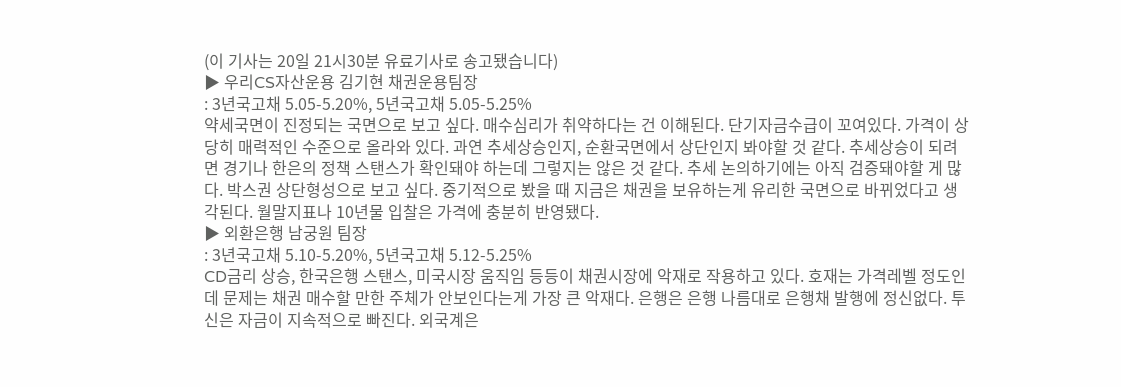(이 기사는 20일 21시30분 유료기사로 송고됐습니다)
▶ 우리CS자산운용 김기현 채권운용팀장
: 3년국고채 5.05-5.20%, 5년국고채 5.05-5.25%
약세국면이 진정되는 국면으로 보고 싶다. 매수심리가 취약하다는 건 이해된다. 단기자금수급이 꼬여있다. 가격이 상당히 매력적인 수준으로 올라와 있다. 과연 추세상승인지, 순환국면에서 상단인지 봐야할 것 같다. 추세상승이 되려면 경기나 한은의 정책 스탠스가 확인돼야 하는데 그렇지는 않은 것 같다. 추세 논의하기에는 아직 검증돼야할 게 많다. 박스권 상단형성으로 보고 싶다. 중기적으로 봤을 때 지금은 채권을 보유하는게 유리한 국면으로 바뀌었다고 생각된다. 월말지표나 10년물 입찰은 가격에 충분히 반영됐다.
▶ 외환은행 남궁원 팀장
: 3년국고채 5.10-5.20%, 5년국고채 5.12-5.25%
CD금리 상승, 한국은행 스탠스, 미국시장 움직임 등등이 채권시장에 악재로 작용하고 있다. 호재는 가격레벨 정도인데 문제는 채권 매수할 만한 주체가 안보인다는게 가장 큰 악재다. 은행은 은행 나름대로 은행채 발행에 정신없다. 투신은 자금이 지속적으로 빠진다. 외국계은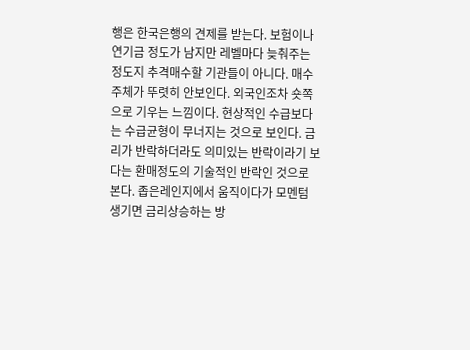행은 한국은행의 견제를 받는다. 보험이나 연기금 정도가 남지만 레벨마다 늦춰주는 정도지 추격매수할 기관들이 아니다. 매수주체가 뚜렷히 안보인다. 외국인조차 숏쪽으로 기우는 느낌이다. 현상적인 수급보다는 수급균형이 무너지는 것으로 보인다. 금리가 반락하더라도 의미있는 반락이라기 보다는 환매정도의 기술적인 반락인 것으로 본다. 좁은레인지에서 움직이다가 모멘텀 생기면 금리상승하는 방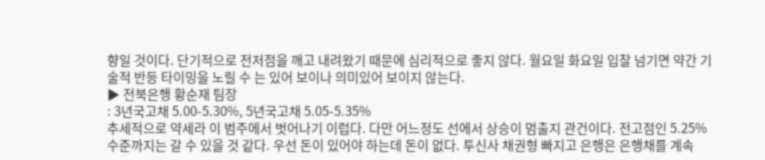향일 것이다. 단기적으로 전저점을 깨고 내려왔기 때문에 심리적으로 좋지 않다. 월요일 화요일 입찰 넘기면 약간 기술적 반등 타이밍을 노릴 수 는 있어 보이나 의미있어 보이지 않는다.
▶ 전북은행 황순재 팀장
: 3년국고채 5.00-5.30%, 5년국고채 5.05-5.35%
추세적으로 약세라 이 범주에서 벗어나기 이럽다. 다만 어느정도 선에서 상승이 멈출지 관건이다. 전고점인 5.25% 수준까지는 갈 수 있을 것 같다. 우선 돈이 있어야 하는데 돈이 없다. 투신사 채권형 빠지고 은행은 은행채를 계속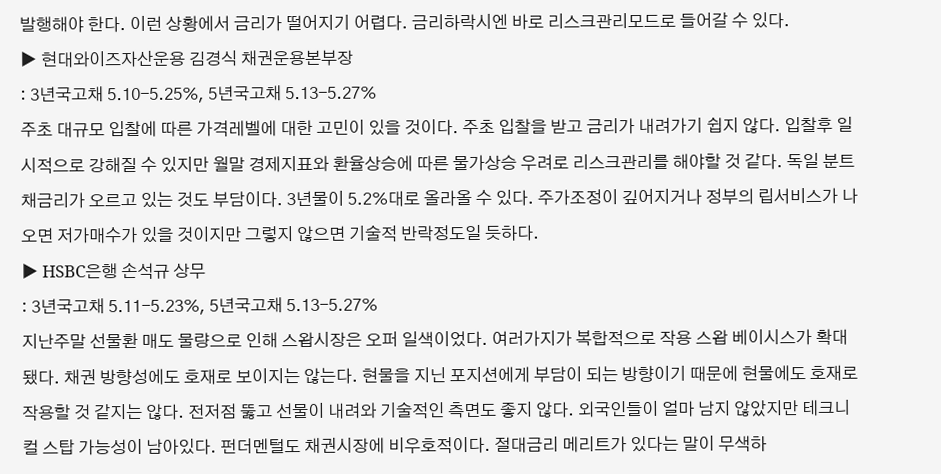발행해야 한다. 이런 상황에서 금리가 떨어지기 어렵다. 금리하락시엔 바로 리스크관리모드로 들어갈 수 있다.
▶ 현대와이즈자산운용 김경식 채권운용본부장
: 3년국고채 5.10-5.25%, 5년국고채 5.13-5.27%
주초 대규모 입찰에 따른 가격레벨에 대한 고민이 있을 것이다. 주초 입찰을 받고 금리가 내려가기 쉽지 않다. 입찰후 일시적으로 강해질 수 있지만 월말 경제지표와 환율상승에 따른 물가상승 우려로 리스크관리를 해야할 것 같다. 독일 분트채금리가 오르고 있는 것도 부담이다. 3년물이 5.2%대로 올라올 수 있다. 주가조정이 깊어지거나 정부의 립서비스가 나오면 저가매수가 있을 것이지만 그렇지 않으면 기술적 반락정도일 듯하다.
▶ HSBC은행 손석규 상무
: 3년국고채 5.11-5.23%, 5년국고채 5.13-5.27%
지난주말 선물환 매도 물량으로 인해 스왑시장은 오퍼 일색이었다. 여러가지가 복합적으로 작용 스왑 베이시스가 확대됐다. 채권 방향성에도 호재로 보이지는 않는다. 현물을 지닌 포지션에게 부담이 되는 방향이기 때문에 현물에도 호재로 작용할 것 같지는 않다. 전저점 뚫고 선물이 내려와 기술적인 측면도 좋지 않다. 외국인들이 얼마 남지 않았지만 테크니컬 스탑 가능성이 남아있다. 펀더멘털도 채권시장에 비우호적이다. 절대금리 메리트가 있다는 말이 무색하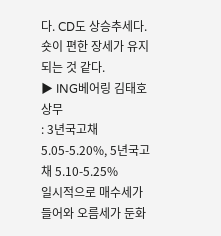다. CD도 상승추세다. 숏이 편한 장세가 유지되는 것 같다.
▶ ING베어링 김태호 상무
: 3년국고채 5.05-5.20%, 5년국고채 5.10-5.25%
일시적으로 매수세가 들어와 오름세가 둔화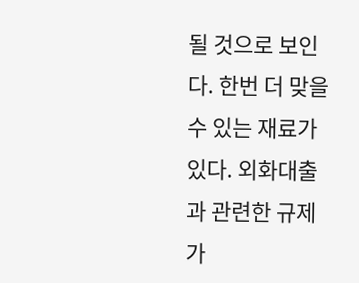될 것으로 보인다. 한번 더 맞을 수 있는 재료가 있다. 외화대출과 관련한 규제가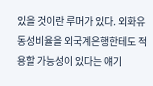있을 것이란 루머가 있다. 외화유동성비율을 외국계은행한테도 적용할 가능성이 있다는 얘기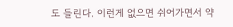도 들린다. 이런게 없으면 쉬어가면서 약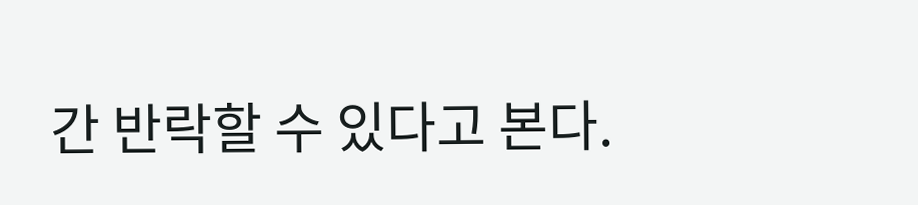간 반락할 수 있다고 본다.